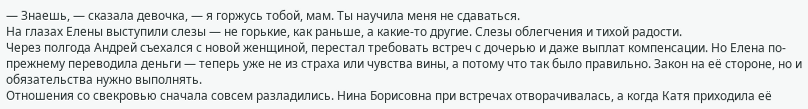— Знаешь, — сказала девочка, — я горжусь тобой, мам. Ты научила меня не сдаваться.
На глазах Елены выступили слезы — не горькие, как раньше, а какие-то другие. Слезы облегчения и тихой радости.
Через полгода Андрей съехался с новой женщиной, перестал требовать встреч с дочерью и даже выплат компенсации. Но Елена по-прежнему переводила деньги — теперь уже не из страха или чувства вины, а потому что так было правильно. Закон на её стороне, но и обязательства нужно выполнять.
Отношения со свекровью сначала совсем разладились. Нина Борисовна при встречах отворачивалась, а когда Катя приходила её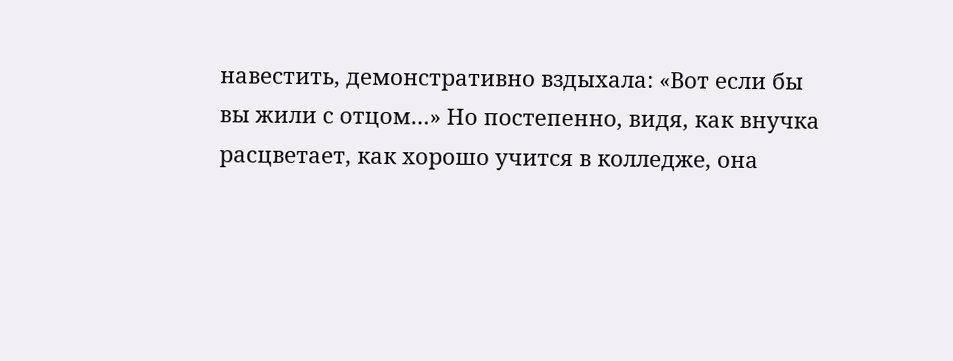навестить, демонстративно вздыхала: «Вот если бы вы жили с отцом…» Но постепенно, видя, как внучка расцветает, как хорошо учится в колледже, она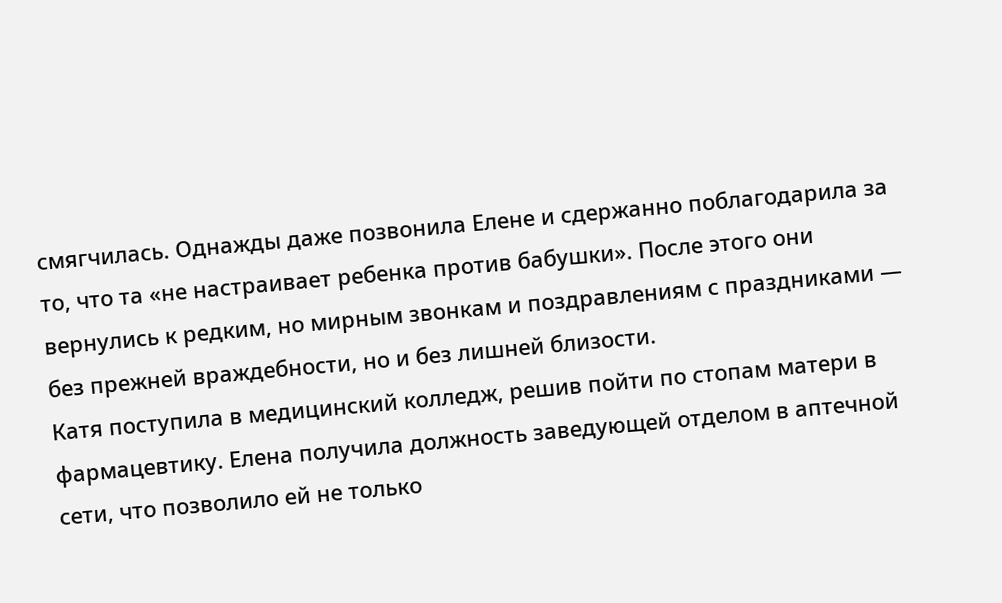смягчилась. Однажды даже позвонила Елене и сдержанно поблагодарила за то, что та «не настраивает ребенка против бабушки». После этого они вернулись к редким, но мирным звонкам и поздравлениям с праздниками — без прежней враждебности, но и без лишней близости.
Катя поступила в медицинский колледж, решив пойти по стопам матери в фармацевтику. Елена получила должность заведующей отделом в аптечной сети, что позволило ей не только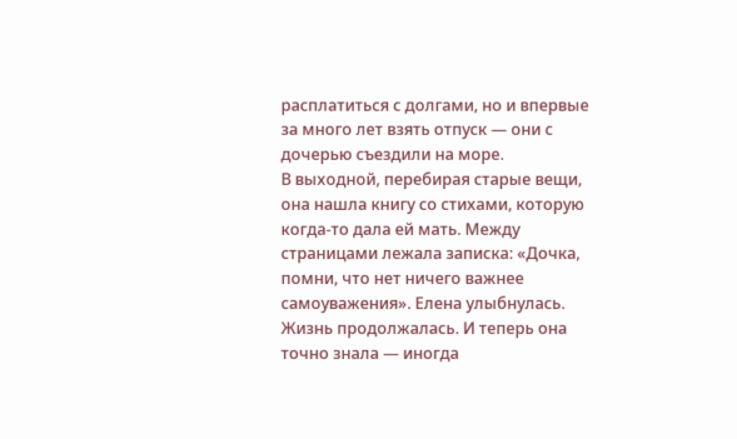расплатиться с долгами, но и впервые за много лет взять отпуск — они с дочерью съездили на море.
В выходной, перебирая старые вещи, она нашла книгу со стихами, которую когда-то дала ей мать. Между страницами лежала записка: «Дочка, помни, что нет ничего важнее самоуважения». Елена улыбнулась. Жизнь продолжалась. И теперь она точно знала — иногда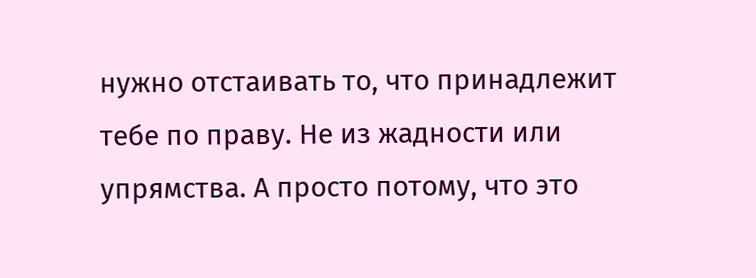нужно отстаивать то, что принадлежит тебе по праву. Не из жадности или упрямства. А просто потому, что это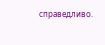справедливо.